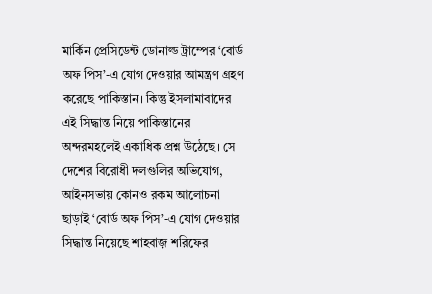মার্কিন প্রেসিডেন্ট ডোনাল্ড ট্রাম্পের ‘বোর্ড অফ পিস’-এ যোগ দেওয়ার আমন্ত্রণ গ্রহণ করেছে পাকিস্তান। কিন্তু ইসলামাবাদের এই সিদ্ধান্ত নিয়ে পাকিস্তানের অন্দরমহলেই একাধিক প্রশ্ন উঠেছে। সে দেশের বিরোধী দলগুলির অভিযোগ, আইনসভায় কোনও রকম আলোচনা ছাড়াই ‘বোর্ড অফ পিস’-এ যোগ দেওয়ার সিদ্ধান্ত নিয়েছে শাহবাজ় শরিফের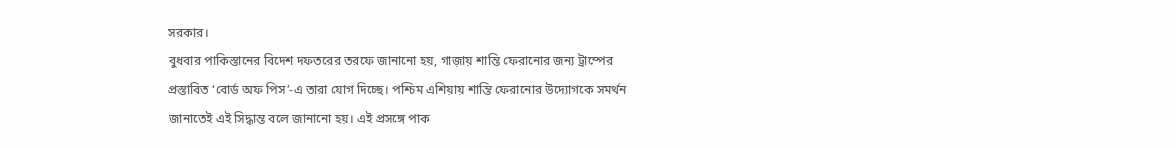সরকার।
বুধবার পাকিস্তানের বিদেশ দফতরের তরফে জানানো হয়, গাজ়ায় শান্তি ফেরানোর জন্য ট্রাম্পের প্রস্তাবিত ‘বোর্ড অফ পিস’-এ তারা যোগ দিচ্ছে। পশ্চিম এশিয়ায় শান্তি ফেরানোর উদ্যোগকে সমর্থন জানাতেই এই সিদ্ধান্ত বলে জানানো হয়। এই প্রসঙ্গে পাক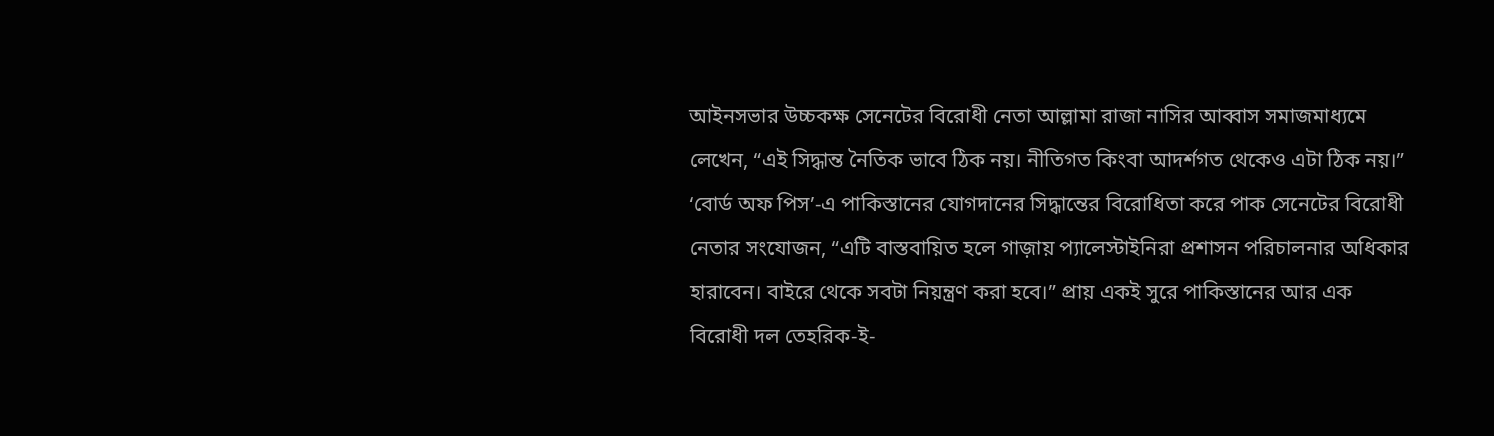আইনসভার উচ্চকক্ষ সেনেটের বিরোধী নেতা আল্লামা রাজা নাসির আব্বাস সমাজমাধ্যমে লেখেন, “এই সিদ্ধান্ত নৈতিক ভাবে ঠিক নয়। নীতিগত কিংবা আদর্শগত থেকেও এটা ঠিক নয়।”
‘বোর্ড অফ পিস’-এ পাকিস্তানের যোগদানের সিদ্ধান্তের বিরোধিতা করে পাক সেনেটের বিরোধী নেতার সংযোজন, “এটি বাস্তবায়িত হলে গাজ়ায় প্যালেস্টাইনিরা প্রশাসন পরিচালনার অধিকার হারাবেন। বাইরে থেকে সবটা নিয়ন্ত্রণ করা হবে।” প্রায় একই সুরে পাকিস্তানের আর এক বিরোধী দল তেহরিক-ই-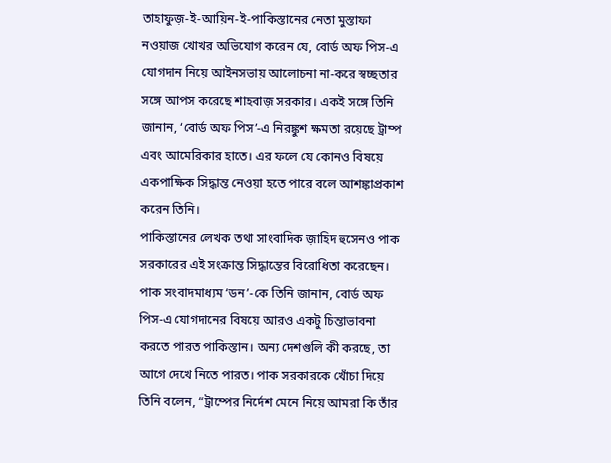তাহাফুজ়-ই-আয়িন-ই-পাকিস্তানের নেতা মুস্তাফা নওয়াজ খোখর অভিযোগ করেন যে, বোর্ড অফ পিস-এ যোগদান নিয়ে আইনসভায় আলোচনা না-করে স্বচ্ছতার সঙ্গে আপস করেছে শাহবাজ় সরকার। একই সঙ্গে তিনি জানান, ‘বোর্ড অফ পিস’-এ নিরঙ্কুশ ক্ষমতা রয়েছে ট্রাম্প এবং আমেরিকার হাতে। এর ফলে যে কোনও বিষয়ে একপাক্ষিক সিদ্ধান্ত নেওয়া হতে পারে বলে আশঙ্কাপ্রকাশ করেন তিনি।
পাকিস্তানের লেখক তথা সাংবাদিক জ়াহিদ হুসেনও পাক সরকারের এই সংক্রান্ত সিদ্ধান্তের বিরোধিতা করেছেন। পাক সংবাদমাধ্যম ‘ডন’-কে তিনি জানান, বোর্ড অফ পিস-এ যোগদানের বিষয়ে আরও একটু চিন্তাভাবনা করতে পারত পাকিস্তান। অন্য দেশগুলি কী করছে, তা আগে দেখে নিতে পারত। পাক সরকারকে খোঁচা দিয়ে তিনি বলেন, “ট্রাম্পের নির্দেশ মেনে নিয়ে আমরা কি তাঁর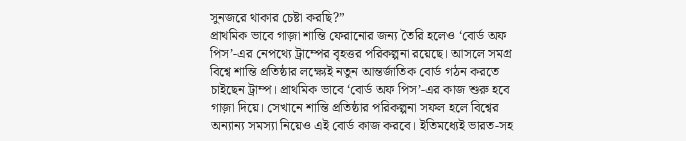সুনজরে থাকার চেষ্টা করছি?”
প্রাথমিক ভাবে গাজ়া শান্তি ফেরানোর জন্য তৈরি হলেও ‘বোর্ড অফ পিস’-এর নেপথ্যে ট্রাম্পের বৃহত্তর পরিকল্পনা রয়েছে। আসলে সমগ্র বিশ্বে শান্তি প্রতিষ্ঠার লক্ষ্যেই নতুন আন্তর্জাতিক বোর্ড গঠন করতে চাইছেন ট্রাম্প। প্রাথমিক ভাবে ‘বোর্ড অফ পিস’-এর কাজ শুরু হবে গাজ়া দিয়ে। সেখানে শান্তি প্রতিষ্ঠার পরিকল্পনা সফল হলে বিশ্বের অন্যান্য সমস্যা নিয়েও এই বোর্ড কাজ করবে। ইতিমধ্যেই ভারত-সহ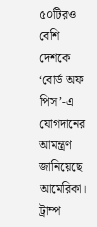৫০টিরও বেশি দেশকে ‘বোর্ড অফ পিস’-এ যোগদানের আমন্ত্রণ জানিয়েছে আমেরিকা। ট্রাম্প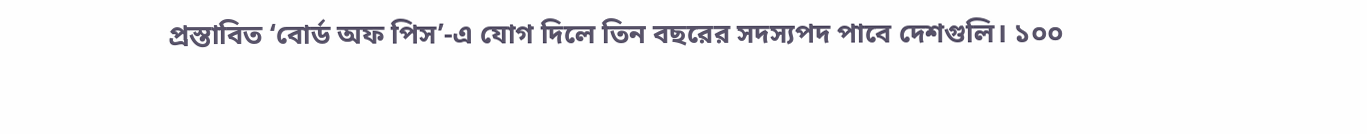প্রস্তাবিত ‘বোর্ড অফ পিস’-এ যোগ দিলে তিন বছরের সদস্যপদ পাবে দেশগুলি। ১০০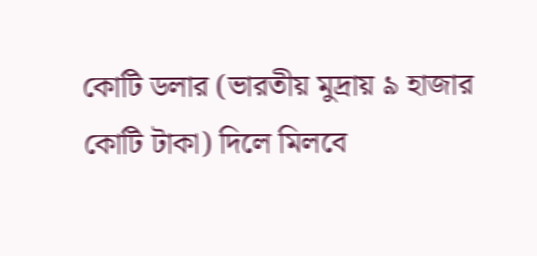কোটি ডলার (ভারতীয় মুদ্রায় ৯ হাজার কোটি টাকা) দিলে মিলবে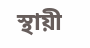স্থায়ী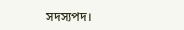সদস্যপদ।